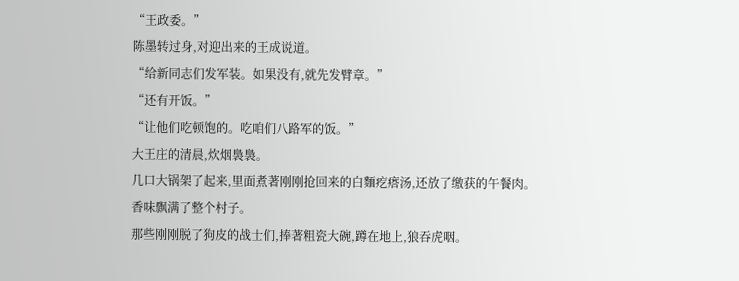“王政委。”
陈墨转过身,对迎出来的王成说道。
“给新同志们发军装。如果没有,就先发臂章。”
“还有开饭。”
“让他们吃顿饱的。吃咱们八路军的饭。”
大王庄的清晨,炊烟裊裊。
几口大锅架了起来,里面煮著刚刚抢回来的白麵疙瘩汤,还放了缴获的午餐肉。
香味飘满了整个村子。
那些刚刚脱了狗皮的战士们,捧著粗瓷大碗,蹲在地上,狼吞虎咽。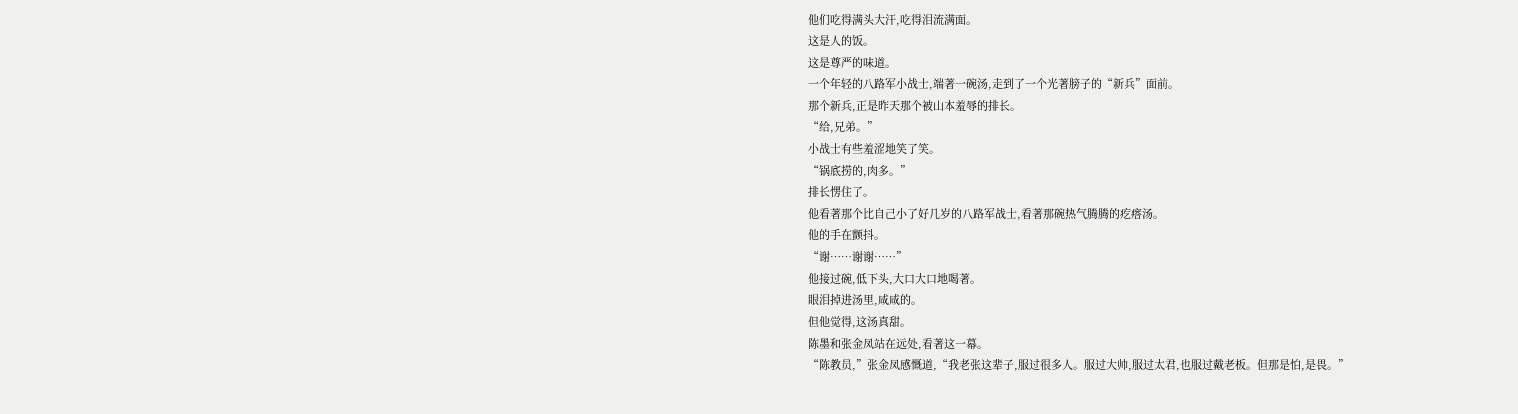他们吃得满头大汗,吃得泪流满面。
这是人的饭。
这是尊严的味道。
一个年轻的八路军小战士,端著一碗汤,走到了一个光著膀子的“新兵”面前。
那个新兵,正是昨天那个被山本羞辱的排长。
“给,兄弟。”
小战士有些羞涩地笑了笑。
“锅底捞的,肉多。”
排长愣住了。
他看著那个比自己小了好几岁的八路军战士,看著那碗热气腾腾的疙瘩汤。
他的手在颤抖。
“谢……谢谢……”
他接过碗,低下头,大口大口地喝著。
眼泪掉进汤里,咸咸的。
但他觉得,这汤真甜。
陈墨和张金凤站在远处,看著这一幕。
“陈教员,”张金凤感慨道,“我老张这辈子,服过很多人。服过大帅,服过太君,也服过戴老板。但那是怕,是畏。”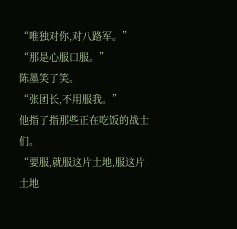“唯独对你,对八路军。”
“那是心服口服。”
陈墨笑了笑。
“张团长,不用服我。”
他指了指那些正在吃饭的战士们。
“要服,就服这片土地,服这片土地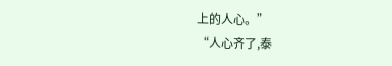上的人心。”
“人心齐了,泰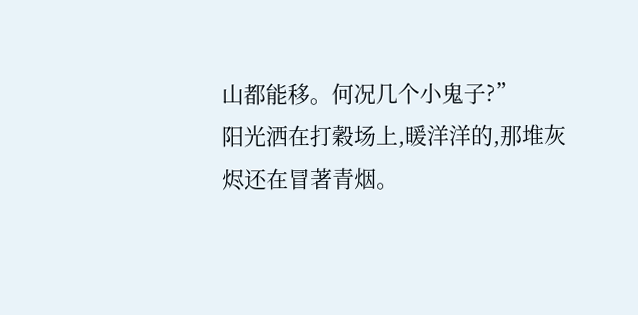山都能移。何况几个小鬼子?”
阳光洒在打穀场上,暖洋洋的,那堆灰烬还在冒著青烟。